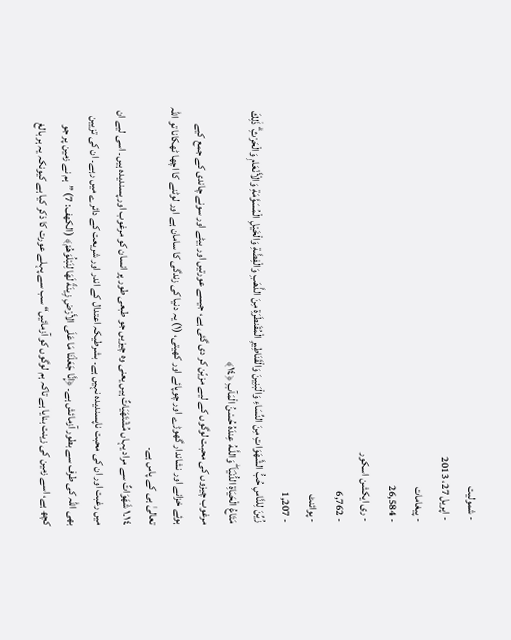- شمولیت
- اپریل 27، 2013
- پیغامات
- 26,584
- ری ایکشن اسکور
- 6,762
- پوائنٹ
- 1,207
زُيِّنَ لِلنَّاسِ حُبُّ الشَّهَوَاتِ مِنَ النِّسَاءِ وَالْبَنِينَ وَالْقَنَاطِيرِ الْمُقَنطَرَةِ مِنَ الذَّهَبِ وَالْفِضَّةِ وَالْخَيْلِ الْمُسَوَّمَةِ وَالْأَنْعَامِ وَالْحَرْثِ ۗ ذَٰلِكَ مَتَاعُ الْحَيَاةِ الدُّنْيَا ۖ وَاللَّـهُ عِندَهُ حُسْنُ الْمَآبِ ﴿١٤﴾
مرغوب چیزوں کی محبت لوگوں کے لیے مزیّن کر دی گئی ہے، جیسے عورتیں اور بیٹے اور سونے چاندی کے جمع کیے ہوئے خزانے اور نشاندار گھوڑے اور چوپائے اور کھیتی، (١) یہ دنیا کی زندگی کا سامان ہے اور لوٹنے کا اچھا ٹھکانا تو اللہ تعالیٰ ہی کے پاس ہے۔
١٤۔١ شَهَوَاتٌ سے مراد یہاں مُشْتَهَيَاتٌ ہیں یعنی وہ چیزیں جو طبعی طور پر انسان کو مرغوب اور پسندیدہ ہیں۔ اسی لیے ان میں رغبت اور ان کی محبت ناپسندیدہ نہیں ہے۔ بشرطیکہ اعتدال کے اندر اور شریعت کے دائرے میں رہے۔ ان کی تزیین بھی اللہ کی طرف سے بطور آزمائش ہے۔ ﴿إِنَّا جَعَلْنَا مَا عَلَى الأَرْضِ زِينَةً لَهَا لِنَبْلُوَهُمْ﴾ (الكهف: 7) ”ہم نے زمین پر جو کچھ ہے، اسے زمین کی زینت بنایا ہے تاکہ ہم لوگوں کو آزمائیں“ سب سے پہلے عورت کا ذکر کیا ہے کیونکہ یہ ہر بالغ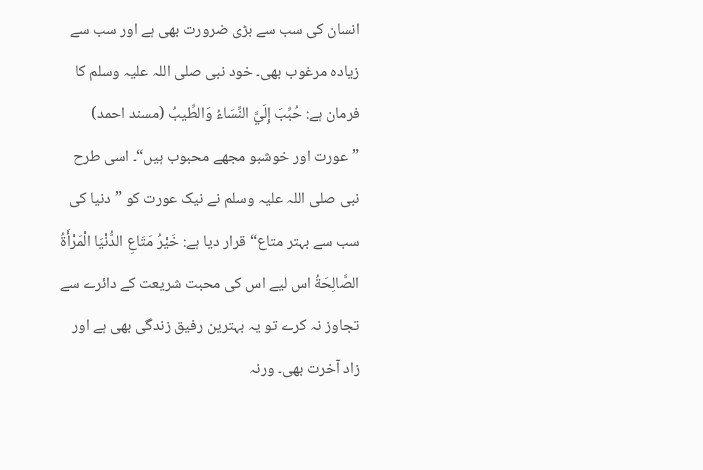انسان کی سب سے بڑی ضرورت بھی ہے اور سب سے زیادہ مرغوب بھی۔ خود نبی صلی اللہ علیہ وسلم کا فرمان ہے: حُبِّبَ إِلَيَّ النِّسَاءُ وَالطِّيبُ (مسند احمد) ”عورت اور خوشبو مجھے محبوب ہیں“۔ اسی طرح نبی صلی اللہ علیہ وسلم نے نیک عورت کو ”دنیا کی سب سے بہتر متاع“ قرار دیا ہے: خَيْرُ مَتَاعِ الدُّنْيَا الْمَرْأَةُ الصَّالِحَةُ اس لیے اس کی محبت شریعت کے دائرے سے تجاوز نہ کرے تو یہ بہترین رفیق زندگی بھی ہے اور زاد آخرت بھی۔ ورنہ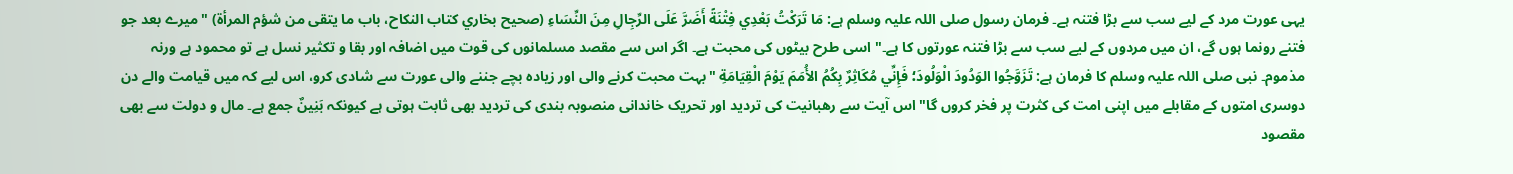یہی عورت مرد کے لیے سب سے بڑا فتنہ ہے۔ فرمان رسول صلی اللہ علیہ وسلم ہے: مَا تَرَكْتُ بَعْدِي فِتْنَةً أَضَرَّ عَلَى الرِّجِالِ مِنَ النِّسَاءِ (صحيح بخاري كتاب النكاح، باب ما يتقى من شؤم المرأة) "میرے بعد جو فتنے رونما ہوں گے، ان میں مردوں کے لیے سب سے بڑا فتنہ عورتوں کا ہے۔" اسی طرح بیٹوں کی محبت ہے۔ اگر اس سے مقصد مسلمانوں کی قوت میں اضافہ اور بقا و تکثیر نسل ہے تو محمود ہے ورنہ مذموم۔ نبی صلی اللہ علیہ وسلم کا فرمان ہے: تَزَوَّجُوا الوَدُودَ الْوَلُودَ؛ فَإِنِّي مُكَاثِرٌ بِكُمُ الأُمَمَ يَوْمَ الْقِيَامَةِ "بہت محبت کرنے والی اور زیادہ بچے جننے والی عورت سے شادی کرو، اس لیے کہ میں قیامت والے دن دوسری امتوں کے مقابلے میں اپنی امت کی کثرت پر فخر کروں گا" اس آیت سے رھبانیت کی تردید اور تحریک خاندانی منصوبہ بندی کی تردید بھی ثابت ہوتی ہے کیونکہ بَنِينٌ جمع ہے۔ مال و دولت سے بھی مقصود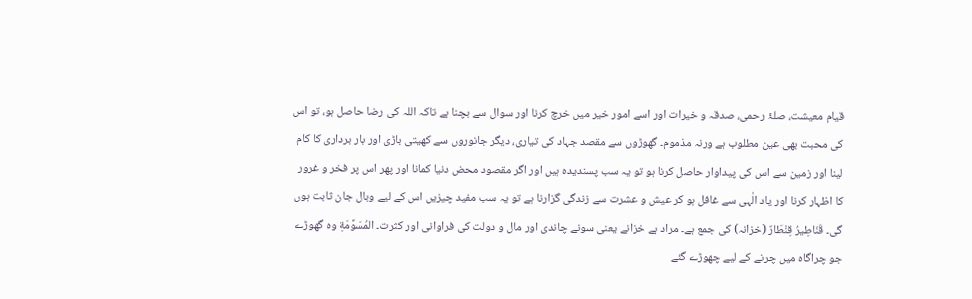قیام معیشت، صلۂ رحمی، صدقہ و خیرات اور اسے امور خیر میں خرچ کرنا اور سوال سے بچنا ہے تاکہ اللہ کی رضا حاصل ہو، تو اس کی محبت بھی عین مطلوب ہے ورنہ مذموم۔ گھوڑوں سے مقصد جہاد کی تیاری، دیگر جانوروں سے کھیتی باڑی اور بار برداری کا کام لینا اور زمین سے اس کی پیداوار حاصل کرنا ہو تو یہ سب پسندیدہ ہیں اور اگر مقصود محض دنیا کمانا اور پھر اس پر فخر و غرور کا اظہار کرنا اور یاد الٰہی سے غافل ہو کر عیش و عشرت سے زندگی گزارنا ہے تو یہ سب مفید چیزیں اس کے لیے وبال جان ثابت ہوں گی۔ قَنَاطِيرُ قِنْطَارٌ (خزانہ) کی جمع ہے۔ مراد ہے خزانے یعنی سونے چاندی اور مال و دولت کی فراوانی اور کثرت۔ المُسَوَّمَةِ وہ گھوڑے جو چراگاہ میں چرنے کے لیے چھوڑے گئے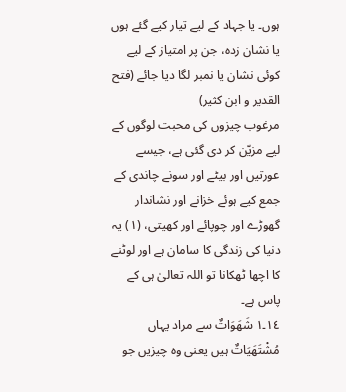ہوں۔ یا جہاد کے لیے تیار کیے گئے ہوں یا نشان زدہ، جن پر امتیاز کے لیے کوئی نشان یا نمبر لگا دیا جائے (فتح القدیر و ابن کثیر)
مرغوب چیزوں کی محبت لوگوں کے لیے مزیّن کر دی گئی ہے، جیسے عورتیں اور بیٹے اور سونے چاندی کے جمع کیے ہوئے خزانے اور نشاندار گھوڑے اور چوپائے اور کھیتی، (١) یہ دنیا کی زندگی کا سامان ہے اور لوٹنے کا اچھا ٹھکانا تو اللہ تعالیٰ ہی کے پاس ہے۔
١٤۔١ شَهَوَاتٌ سے مراد یہاں مُشْتَهَيَاتٌ ہیں یعنی وہ چیزیں جو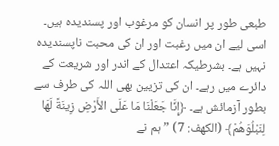طبعی طور پر انسان کو مرغوب اور پسندیدہ ہیں۔ اسی لیے ان میں رغبت اور ان کی محبت ناپسندیدہ نہیں ہے۔ بشرطیکہ اعتدال کے اندر اور شریعت کے دائرے میں رہے۔ ان کی تزیین بھی اللہ کی طرف سے بطور آزمائش ہے۔ ﴿إِنَّا جَعَلْنَا مَا عَلَى الأَرْضِ زِينَةً لَهَا لِنَبْلُوَهُمْ﴾ (الكهف: 7) ”ہم نے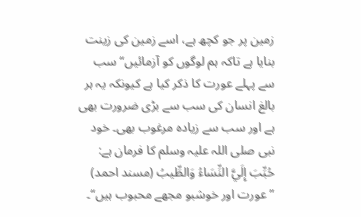زمین پر جو کچھ ہے، اسے زمین کی زینت بنایا ہے تاکہ ہم لوگوں کو آزمائیں“ سب سے پہلے عورت کا ذکر کیا ہے کیونکہ یہ ہر بالغ انسان کی سب سے بڑی ضرورت بھی ہے اور سب سے زیادہ مرغوب بھی۔ خود نبی صلی اللہ علیہ وسلم کا فرمان ہے: حُبِّبَ إِلَيَّ النِّسَاءُ وَالطِّيبُ (مسند احمد) ”عورت اور خوشبو مجھے محبوب ہیں“۔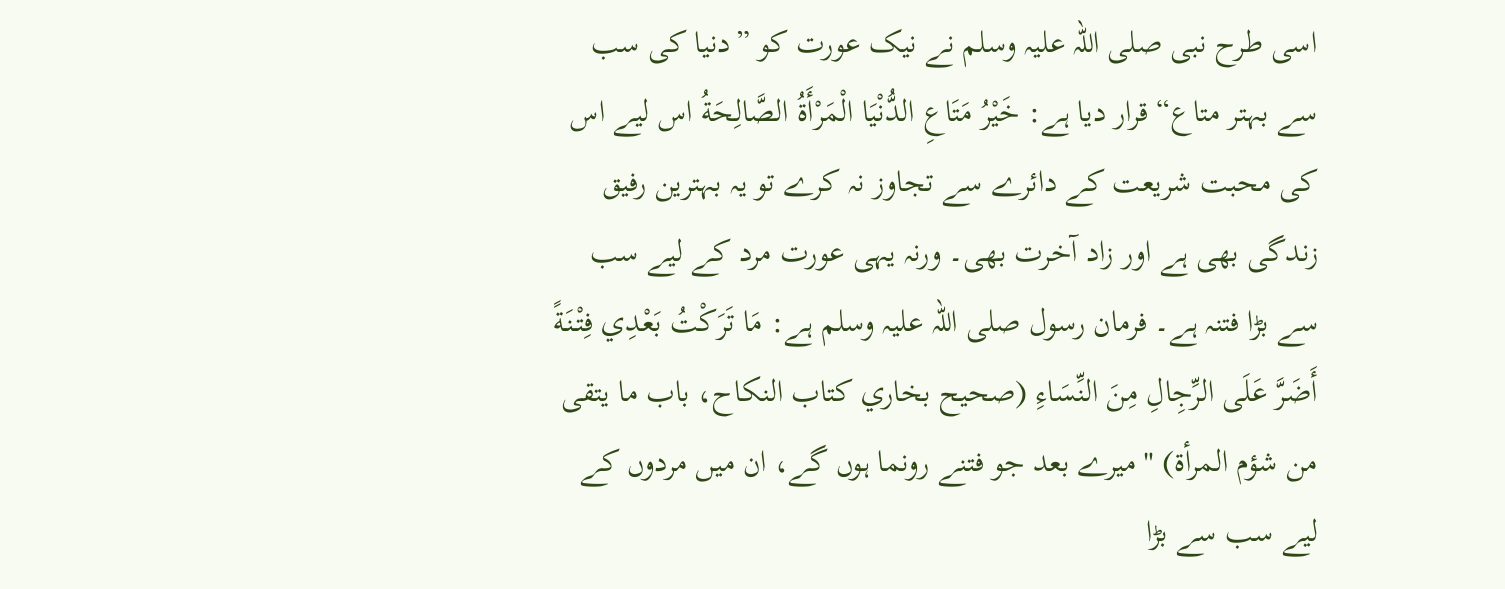اسی طرح نبی صلی اللہ علیہ وسلم نے نیک عورت کو ”دنیا کی سب سے بہتر متاع“ قرار دیا ہے: خَيْرُ مَتَاعِ الدُّنْيَا الْمَرْأَةُ الصَّالِحَةُ اس لیے اس کی محبت شریعت کے دائرے سے تجاوز نہ کرے تو یہ بہترین رفیق زندگی بھی ہے اور زاد آخرت بھی۔ ورنہ یہی عورت مرد کے لیے سب سے بڑا فتنہ ہے۔ فرمان رسول صلی اللہ علیہ وسلم ہے: مَا تَرَكْتُ بَعْدِي فِتْنَةً أَضَرَّ عَلَى الرِّجِالِ مِنَ النِّسَاءِ (صحيح بخاري كتاب النكاح، باب ما يتقى من شؤم المرأة) "میرے بعد جو فتنے رونما ہوں گے، ان میں مردوں کے لیے سب سے بڑا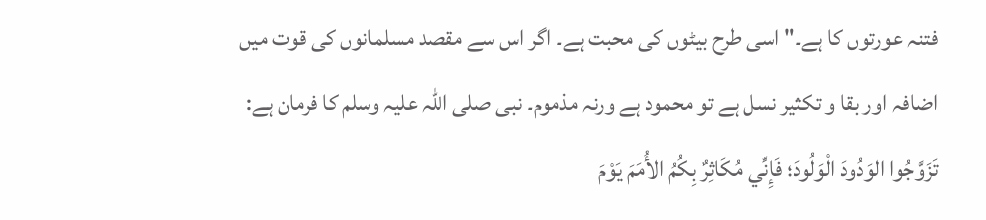فتنہ عورتوں کا ہے۔" اسی طرح بیٹوں کی محبت ہے۔ اگر اس سے مقصد مسلمانوں کی قوت میں اضافہ اور بقا و تکثیر نسل ہے تو محمود ہے ورنہ مذموم۔ نبی صلی اللہ علیہ وسلم کا فرمان ہے: تَزَوَّجُوا الوَدُودَ الْوَلُودَ؛ فَإِنِّي مُكَاثِرٌ بِكُمُ الأُمَمَ يَوْمَ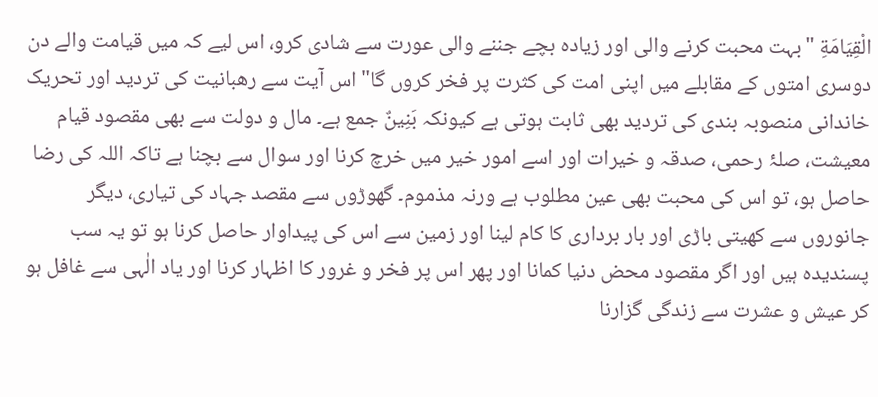الْقِيَامَةِ "بہت محبت کرنے والی اور زیادہ بچے جننے والی عورت سے شادی کرو، اس لیے کہ میں قیامت والے دن دوسری امتوں کے مقابلے میں اپنی امت کی کثرت پر فخر کروں گا" اس آیت سے رھبانیت کی تردید اور تحریک خاندانی منصوبہ بندی کی تردید بھی ثابت ہوتی ہے کیونکہ بَنِينٌ جمع ہے۔ مال و دولت سے بھی مقصود قیام معیشت، صلۂ رحمی، صدقہ و خیرات اور اسے امور خیر میں خرچ کرنا اور سوال سے بچنا ہے تاکہ اللہ کی رضا حاصل ہو، تو اس کی محبت بھی عین مطلوب ہے ورنہ مذموم۔ گھوڑوں سے مقصد جہاد کی تیاری، دیگر جانوروں سے کھیتی باڑی اور بار برداری کا کام لینا اور زمین سے اس کی پیداوار حاصل کرنا ہو تو یہ سب پسندیدہ ہیں اور اگر مقصود محض دنیا کمانا اور پھر اس پر فخر و غرور کا اظہار کرنا اور یاد الٰہی سے غافل ہو کر عیش و عشرت سے زندگی گزارنا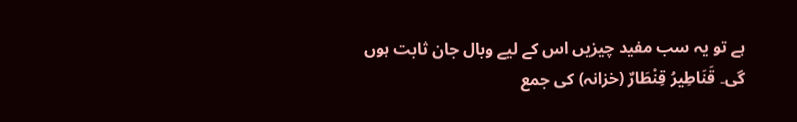ہے تو یہ سب مفید چیزیں اس کے لیے وبال جان ثابت ہوں گی۔ قَنَاطِيرُ قِنْطَارٌ (خزانہ) کی جمع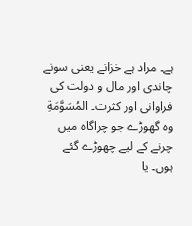ہے۔ مراد ہے خزانے یعنی سونے چاندی اور مال و دولت کی فراوانی اور کثرت۔ المُسَوَّمَةِ وہ گھوڑے جو چراگاہ میں چرنے کے لیے چھوڑے گئے ہوں۔ یا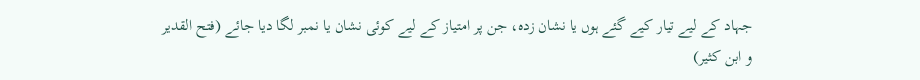جہاد کے لیے تیار کیے گئے ہوں یا نشان زدہ، جن پر امتیاز کے لیے کوئی نشان یا نمبر لگا دیا جائے (فتح القدیر و ابن کثیر)